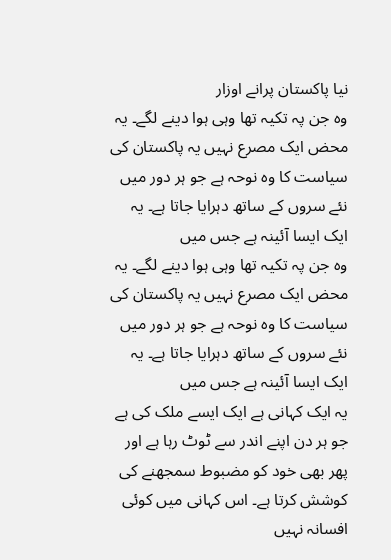نیا پاکستان پرانے اوزار
وہ جن پہ تکیہ تھا وہی ہوا دینے لگے۔ یہ محض ایک مصرع نہیں یہ پاکستان کی سیاست کا وہ نوحہ ہے جو ہر دور میں نئے سروں کے ساتھ دہرایا جاتا ہے۔ یہ ایک ایسا آئینہ ہے جس میں
وہ جن پہ تکیہ تھا وہی ہوا دینے لگے۔ یہ محض ایک مصرع نہیں یہ پاکستان کی سیاست کا وہ نوحہ ہے جو ہر دور میں نئے سروں کے ساتھ دہرایا جاتا ہے۔ یہ ایک ایسا آئینہ ہے جس میں
یہ ایک کہانی ہے ایک ایسے ملک کی ہے جو ہر دن اپنے اندر سے ٹوٹ رہا ہے اور پھر بھی خود کو مضبوط سمجھنے کی کوشش کرتا ہے۔ اس کہانی میں کوئی افسانہ نہیں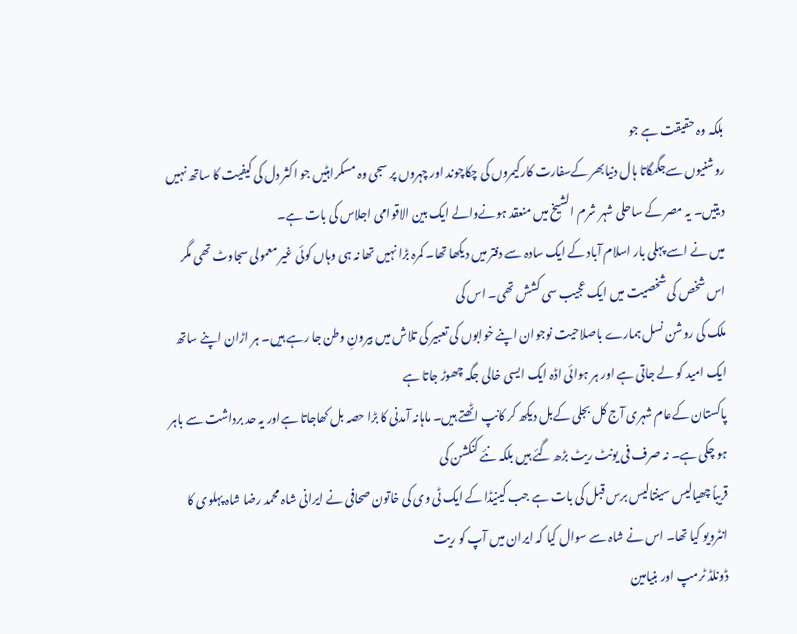بلکہ وہ حقیقت ہے جو
روشنیوں سےجگمگاتا ہال دنیابھر کےسفارت کارکیمروں کی چکاچوند اور چہروں پر سجی وہ مسکراہٹیں جو اکثر دل کی کیفیت کا ساتھ نہیں دیتیں۔ یہ مصر کے ساحلی شہر شرم الشیخ میں منعقد ہونےوالے ایک بین الاقوامی اجلاس کی بات ہے۔
میں نے اسے پہلی بار اسلام آباد کے ایک سادہ سے دفتر میں دیکھا تھا۔ کمرہ بڑا نہیں تھا نہ ہی وہاں کوئی غیر معمولی سجاوٹ تھی مگر اس شخص کی شخصیت میں ایک عجیب سی کشش تھی۔ اس کی
ملک کی روشن نسل ہمارے باصلاحیت نوجوان اپنے خوابوں کی تعبیر کی تلاش میں بیرونِ وطن جا رہے ہیں۔ ہر اڑان اپنے ساتھ ایک امید کو لے جاتی ہے اور ہر ہوائی اڈہ ایک ایسی خالی جگہ چھوڑ جاتا ہے
پاکستان کےعام شہری آج کل بجلی کےبل دیکھ کر کانپ اٹھتے ہیں۔ ماہانہ آمدنی کا بڑا حصہ بل کھاجاتا ہےاور یہ حد برداشت سے باہر ہو چکی ہے۔ نہ صرف فی یونٹ ریٹ بڑھ گئے ہیں بلکہ نئے کنکشن کی
قریباً چھیالیس سینتالیس برس قبل کی بات ہے جب کینیڈا کے ایک ٹی وی کی خاتون صحافی نے ایرانی شاہ محمد رضا شاہ پہلوی کا انٹرویو کیا تھا۔ اس نے شاہ سے سوال کیا کہ ایران میں آپ کو ریت
ڈونلڈ ٹرمپ اور بنیامین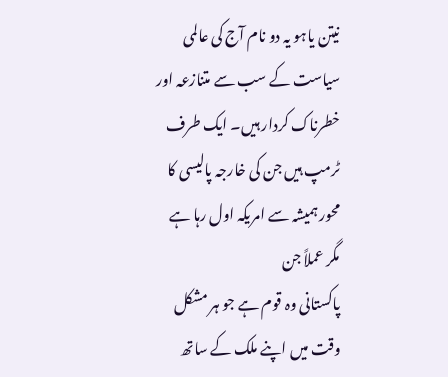نیتن یاہو یہ دو نام آج کی عالمی سیاست کے سب سے متنازعہ اور خطرناک کردار ہیں۔ ایک طرف ٹرمپ ہیں جن کی خارجہ پالیسی کا محور ہمیشہ سے امریکہ اول رہا ہے مگر عملاً جن
پاکستانی وہ قوم ہے جو ہر مشکل وقت میں اپنے ملک کے ساتھ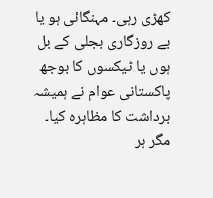کھڑی رہی۔ مہنگائی ہو یا بے روزگاری بجلی کے بل ہوں یا ٹیکسوں کا بوجھ پاکستانی عوام نے ہمیشہ برداشت کا مظاہرہ کیا۔ مگر ہر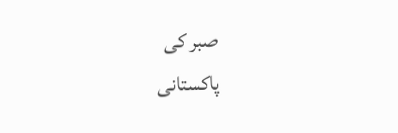صبر کی
پاکستانی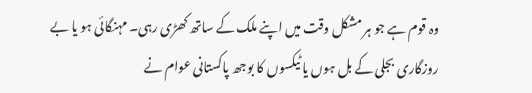وہ قوم ہے جو ہر مشکل وقت میں اپنے ملک کے ساتھ کھڑی رہی۔ مہنگائی ہو یا بے روزگاری بجلی کے بل ہوں یا ٹیکسوں کا بوجھ پاکستانی عوام نے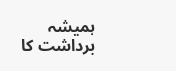ہمیشہ برداشت کا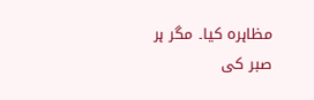مظاہرہ کیا۔ مگر ہر صبر کی